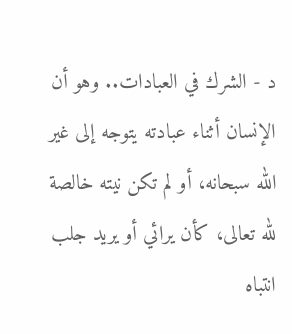د - الشرك في العبادات.. وهو أن الإنسان أثناء عبادته يتوجه إلى غير الله سبحانه، أو لم تكن نيته خالصة لله تعالى، كأن يرائي أو يريد جلب انتباه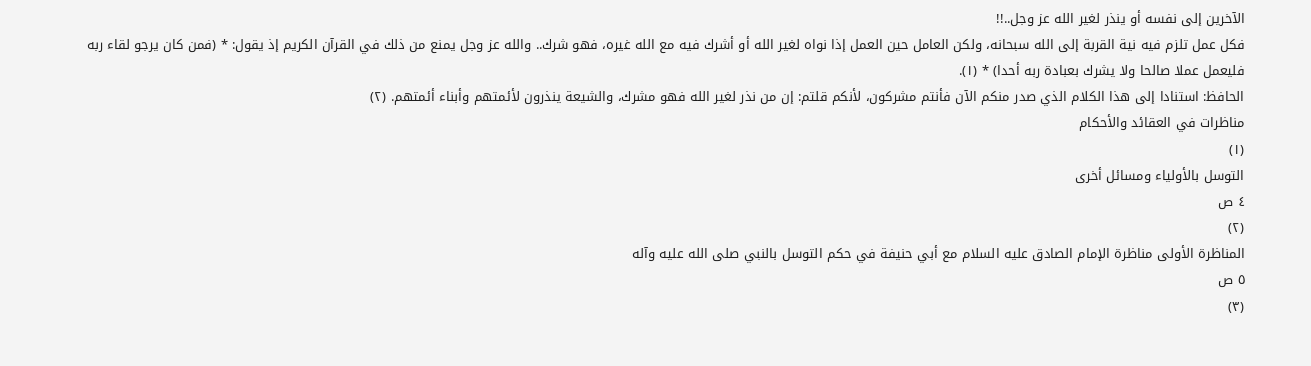الآخرين إلى نفسه أو ينذر لغير الله عز وجل..!!
فكل عمل تلزم فيه نية القربة إلى الله سبحانه، ولكن العامل حين العمل إذا نواه لغير الله أو أشرك فيه مع الله غيره، فهو شرك.. والله عز وجل يمنع من ذلك في القرآن الكريم إذ يقول: * (فمن كان يرجو لقاء ربه فليعمل عملا صالحا ولا يشرك بعبادة ربه أحدا) * (١).
الحافظ: استنادا إلى هذا الكلام الذي صدر منكم الآن فأنتم مشركون، لأنكم قلتم: إن من نذر لغير الله فهو مشرك، والشيعة ينذرون لأئمتهم وأبناء أئمتهم. (٢)
مناظرات في العقائد والأحكام
(١)
التوسل بالأولياء ومسائل أخرى
٤ ص
(٢)
المناظرة الأولى مناظرة الإمام الصادق عليه السلام مع أبي حنيفة في حكم التوسل بالنبي صلى الله عليه وآله
٥ ص
(٣)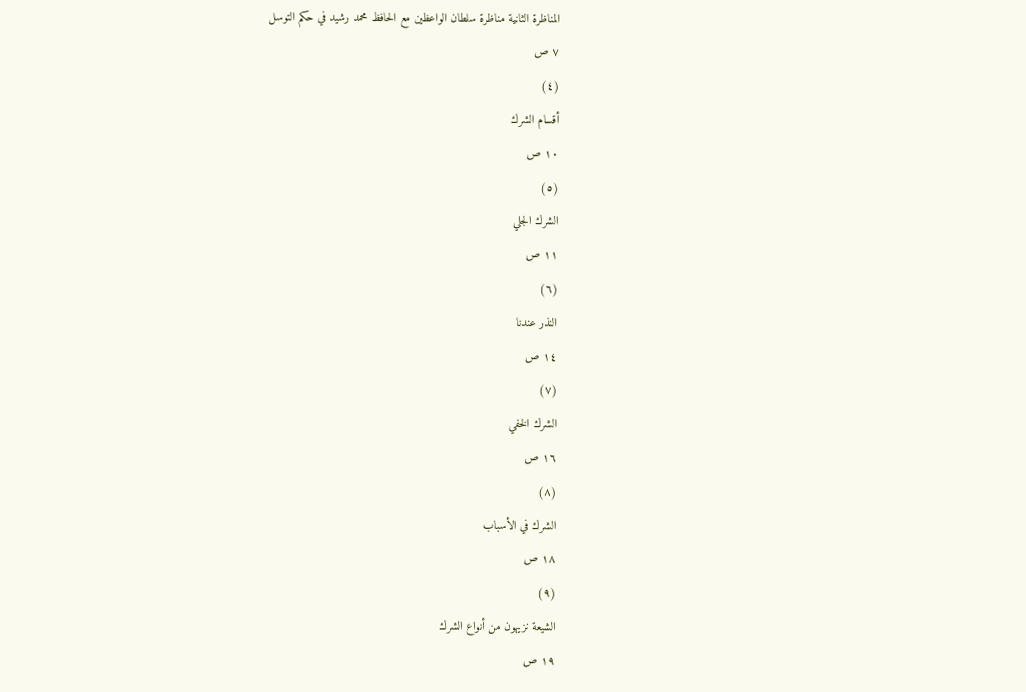المناظرة الثانية مناظرة سلطان الواعظين مع الحافظ محمد رشيد في حكم التوسل
٧ ص
(٤)
أقسام الشرك
١٠ ص
(٥)
الشرك الجلي
١١ ص
(٦)
النذر عندنا
١٤ ص
(٧)
الشرك الخفي
١٦ ص
(٨)
الشرك في الأسباب
١٨ ص
(٩)
الشيعة نزيهون من أنواع الشرك
١٩ ص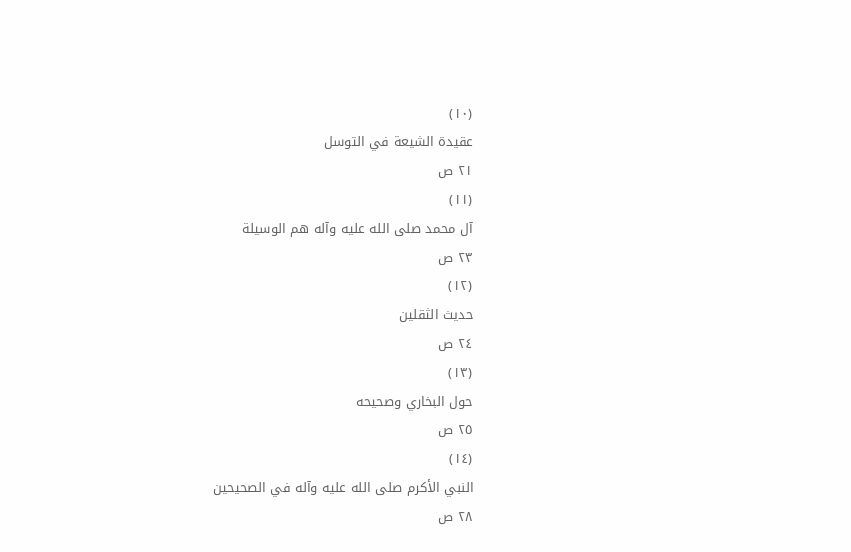(١٠)
عقيدة الشيعة في التوسل
٢١ ص
(١١)
آل محمد صلى الله عليه وآله هم الوسيلة
٢٣ ص
(١٢)
حديث الثقلين
٢٤ ص
(١٣)
حول البخاري وصحيحه
٢٥ ص
(١٤)
النبي الأكرم صلى الله عليه وآله في الصحيحين
٢٨ ص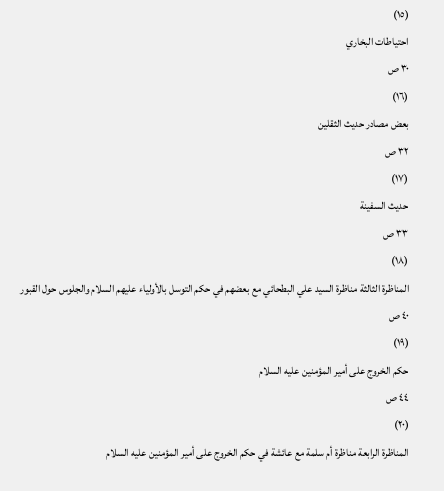(١٥)
احتياطات البخاري
٣٠ ص
(١٦)
بعض مصادر حديث الثقلين
٣٢ ص
(١٧)
حديث السفينة
٣٣ ص
(١٨)
المناظرة الثالثة مناظرة السيد علي البطحائي مع بعضهم في حكم التوسل بالأولياء عليهم السلام والجلوس حول القبور
٤٠ ص
(١٩)
حكم الخروج على أمير المؤمنين عليه السلام
٤٤ ص
(٢٠)
المناظرة الرابعة مناظرة أم سلمة مع عائشة في حكم الخروج على أمير المؤمنين عليه السلام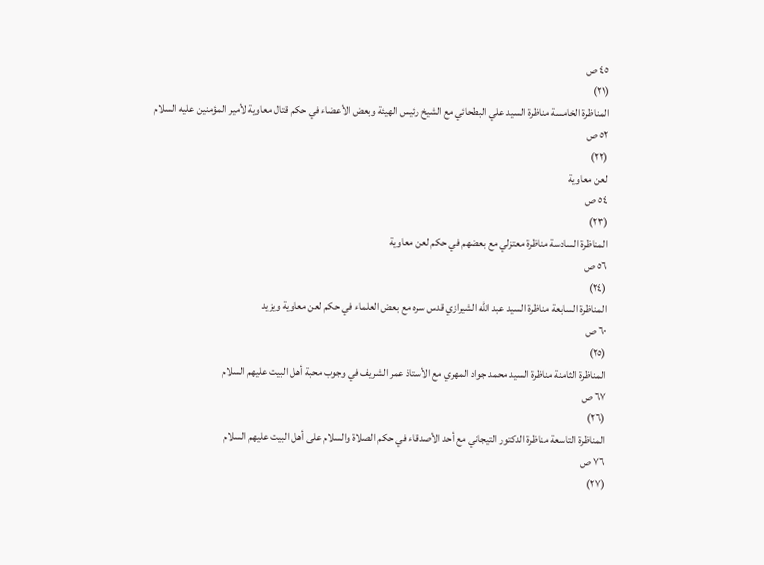٤٥ ص
(٢١)
المناظرة الخامسة مناظرة السيد علي البطحائي مع الشيخ رئيس الهيئة وبعض الأعضاء في حكم قتال معاوية لأمير المؤمنين عليه السلام
٥٢ ص
(٢٢)
لعن معاوية
٥٤ ص
(٢٣)
المناظرة السادسة مناظرة معتزلي مع بعضهم في حكم لعن معاوية
٥٦ ص
(٢٤)
المناظرة السابعة مناظرة السيد عبد الله الشيرازي قدس سره مع بعض العلماء في حكم لعن معاوية ويزيد
٦٠ ص
(٢٥)
المناظرة الثامنة مناظرة السيد محمد جواد المهري مع الأستاذ عمر الشريف في وجوب محبة أهل البيت عليهم السلام
٦٧ ص
(٢٦)
المناظرة التاسعة مناظرة الدكتور التيجاني مع أحد الأصدقاء في حكم الصلاة والسلام على أهل البيت عليهم السلام
٧٦ ص
(٢٧)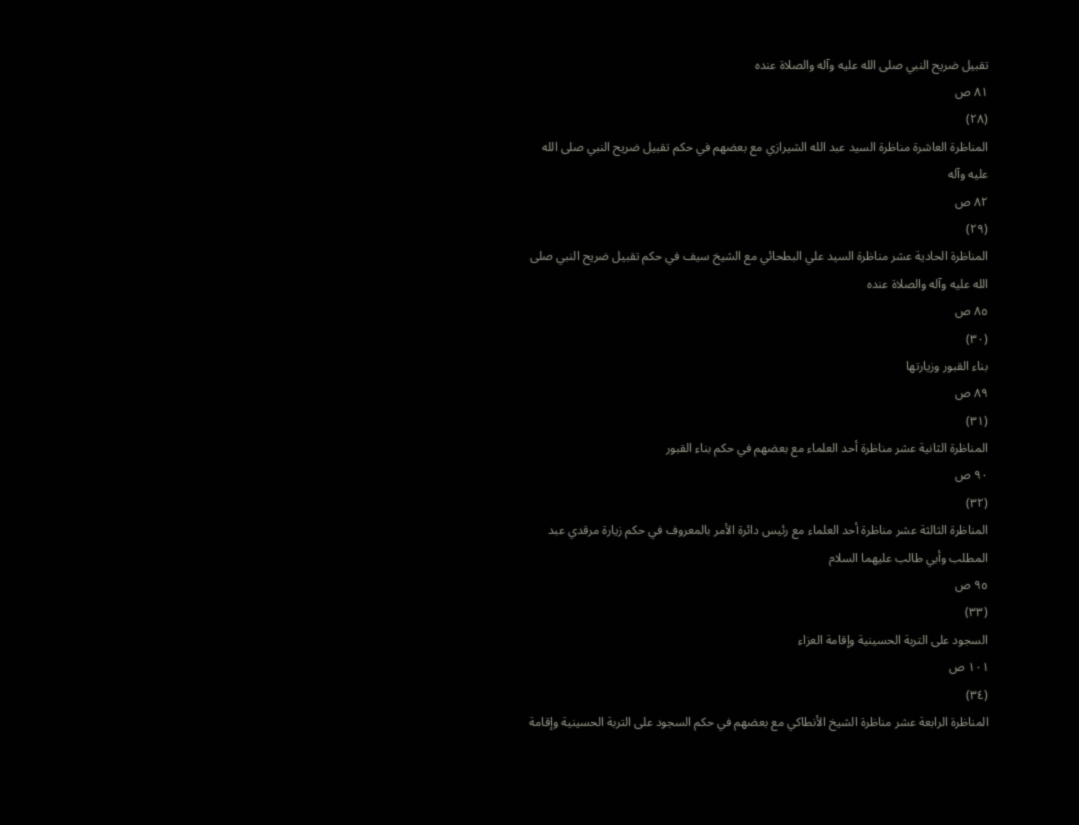تقبيل ضريح النبي صلى الله عليه وآله والصلاة عنده
٨١ ص
(٢٨)
المناظرة العاشرة مناظرة السيد عبد الله الشيرازي مع بعضهم في حكم تقبيل ضريح النبي صلى الله عليه وآله
٨٢ ص
(٢٩)
المناظرة الحادية عشر مناظرة السيد علي البطحائي مع الشيخ سيف في حكم تقبيل ضريح النبي صلى الله عليه وآله والصلاة عنده
٨٥ ص
(٣٠)
بناء القبور وزيارتها
٨٩ ص
(٣١)
المناظرة الثانية عشر مناظرة أحد العلماء مع بعضهم في حكم بناء القبور
٩٠ ص
(٣٢)
المناظرة الثالثة عشر مناظرة أحد العلماء مع رئيس دائرة الأمر بالمعروف في حكم زيارة مرقدي عبد المطلب وأبي طالب عليهما السلام
٩٥ ص
(٣٣)
السجود على التربة الحسينية وإقامة العزاء
١٠١ ص
(٣٤)
المناظرة الرابعة عشر مناظرة الشيخ الأنطاكي مع بعضهم في حكم السجود على التربة الحسينية وإقامة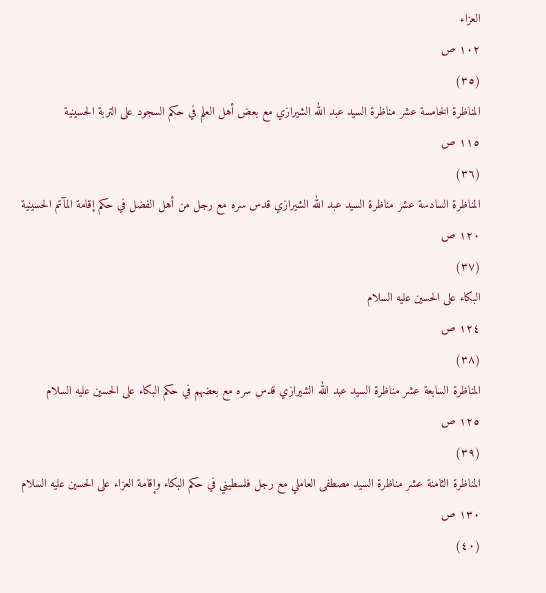العزاء
١٠٢ ص
(٣٥)
المناظرة الخامسة عشر مناظرة السيد عبد الله الشيرازي مع بعض أهل العلم في حكم السجود على التربة الحسينية
١١٥ ص
(٣٦)
المناظرة السادسة عشر مناظرة السيد عبد الله الشيرازي قدس سره مع رجل من أهل الفضل في حكم إقامة المآتم الحسينية
١٢٠ ص
(٣٧)
البكاء على الحسين عليه السلام
١٢٤ ص
(٣٨)
المناظرة السابعة عشر مناظرة السيد عبد الله الشيرازي قدس سره مع بعضهم في حكم البكاء على الحسين عليه السلام
١٢٥ ص
(٣٩)
المناظرة الثامنة عشر مناظرة السيد مصطفى العاملي مع رجل فلسطيني في حكم البكاء وإقامة العزاء على الحسين عليه السلام
١٣٠ ص
(٤٠)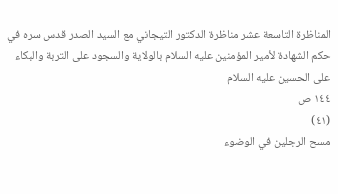المناظرة التاسعة عشر مناظرة الدكتور التيجاني مع السيد الصدر قدس سره في حكم الشهادة لأمير المؤمنين عليه السلام بالولاية والسجود على التربة والبكاء على الحسين عليه السلام
١٤٤ ص
(٤١)
مسح الرجلين في الوضوء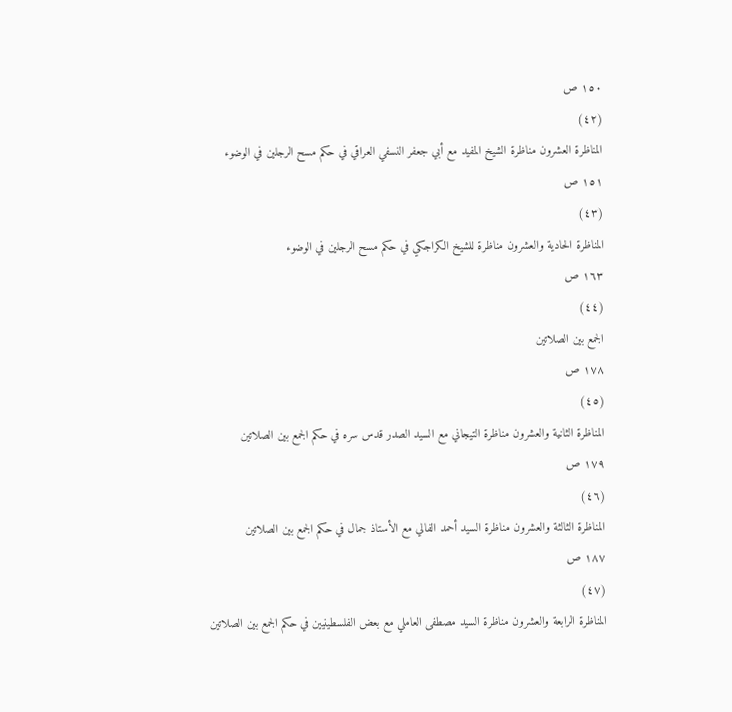١٥٠ ص
(٤٢)
المناظرة العشرون مناظرة الشيخ المفيد مع أبي جعفر النسفي العراقي في حكم مسح الرجلين في الوضوء
١٥١ ص
(٤٣)
المناظرة الحادية والعشرون مناظرة للشيخ الكراجكي في حكم مسح الرجلين في الوضوء
١٦٣ ص
(٤٤)
الجمع بين الصلاتين
١٧٨ ص
(٤٥)
المناظرة الثانية والعشرون مناظرة التيجاني مع السيد الصدر قدس سره في حكم الجمع بين الصلاتين
١٧٩ ص
(٤٦)
المناظرة الثالثة والعشرون مناظرة السيد أحمد الفالي مع الأستاذ جمال في حكم الجمع بين الصلاتين
١٨٧ ص
(٤٧)
المناظرة الرابعة والعشرون مناظرة السيد مصطفى العاملي مع بعض الفلسطينيين في حكم الجمع بين الصلاتين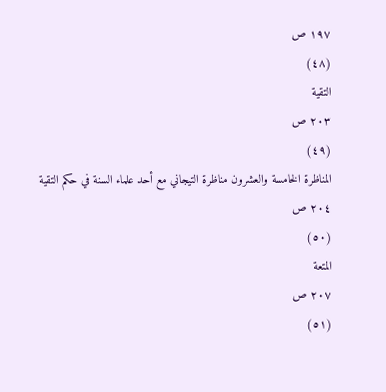١٩٧ ص
(٤٨)
التقية
٢٠٣ ص
(٤٩)
المناظرة الخامسة والعشرون مناظرة التيجاني مع أحد علماء السنة في حكم التقية
٢٠٤ ص
(٥٠)
المتعة
٢٠٧ ص
(٥١)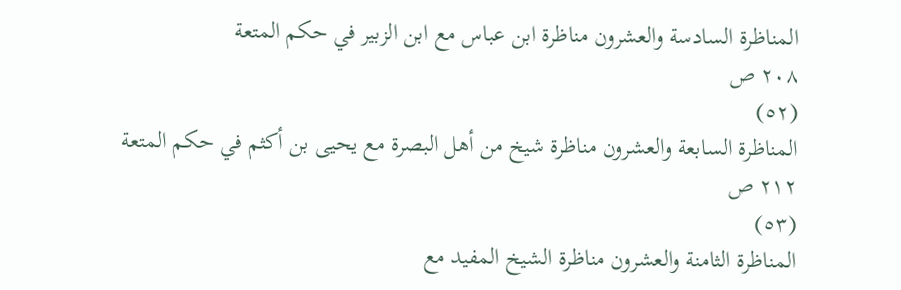المناظرة السادسة والعشرون مناظرة ابن عباس مع ابن الزبير في حكم المتعة
٢٠٨ ص
(٥٢)
المناظرة السابعة والعشرون مناظرة شيخ من أهل البصرة مع يحيى بن أكثم في حكم المتعة
٢١٢ ص
(٥٣)
المناظرة الثامنة والعشرون مناظرة الشيخ المفيد مع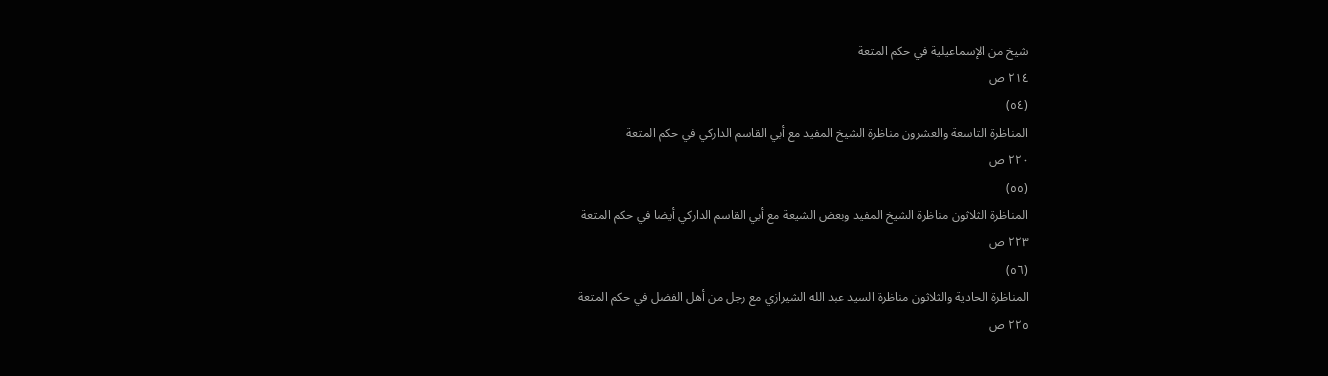شيخ من الإسماعيلية في حكم المتعة
٢١٤ ص
(٥٤)
المناظرة التاسعة والعشرون مناظرة الشيخ المفيد مع أبي القاسم الداركي في حكم المتعة
٢٢٠ ص
(٥٥)
المناظرة الثلاثون مناظرة الشيخ المفيد وبعض الشيعة مع أبي القاسم الداركي أيضا في حكم المتعة
٢٢٣ ص
(٥٦)
المناظرة الحادية والثلاثون مناظرة السيد عبد الله الشيرازي مع رجل من أهل الفضل في حكم المتعة
٢٢٥ ص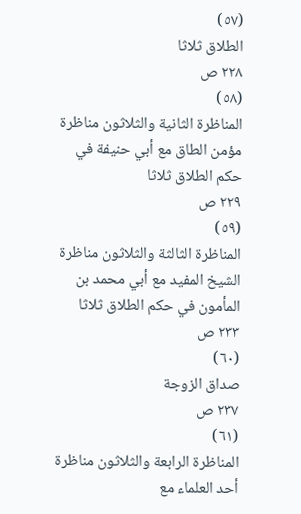(٥٧)
الطلاق ثلاثا
٢٢٨ ص
(٥٨)
المناظرة الثانية والثلاثون مناظرة مؤمن الطاق مع أبي حنيفة في حكم الطلاق ثلاثا
٢٢٩ ص
(٥٩)
المناظرة الثالثة والثلاثون مناظرة الشيخ المفيد مع أبي محمد بن المأمون في حكم الطلاق ثلاثا
٢٣٣ ص
(٦٠)
صداق الزوجة
٢٣٧ ص
(٦١)
المناظرة الرابعة والثلاثون مناظرة أحد العلماء مع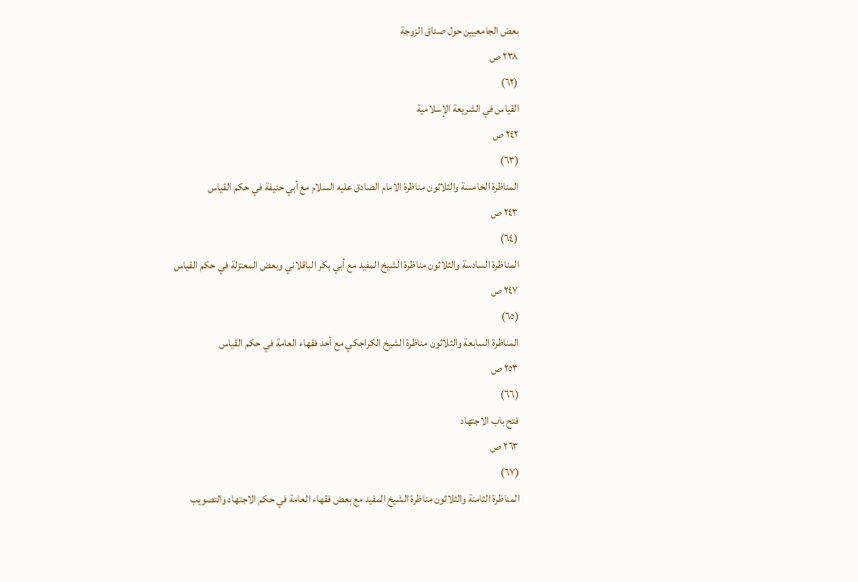بعض الجامعيين حول صداق الزوجة
٢٣٨ ص
(٦٢)
القياس في الشريعة الإسلامية
٢٤٢ ص
(٦٣)
المناظرة الخامسة والثلاثون مناظرة الامام الصادق عليه السلام مع أبي حنيفة في حكم القياس
٢٤٣ ص
(٦٤)
المناظرة السادسة والثلاثون مناظرة الشيخ المفيد مع أبي بكر الباقلاني وبعض المعتزلة في حكم القياس
٢٤٧ ص
(٦٥)
المناظرة السابعة والثلاثون مناظرة الشيخ الكراجكي مع أحد فقهاء العامة في حكم القياس
٢٥٣ ص
(٦٦)
فتح باب الاجتهاد
٢٦٣ ص
(٦٧)
المناظرة الثامنة والثلاثون مناظرة الشيخ المفيد مع بعض فقهاء العامة في حكم الاجتهاد والتصويب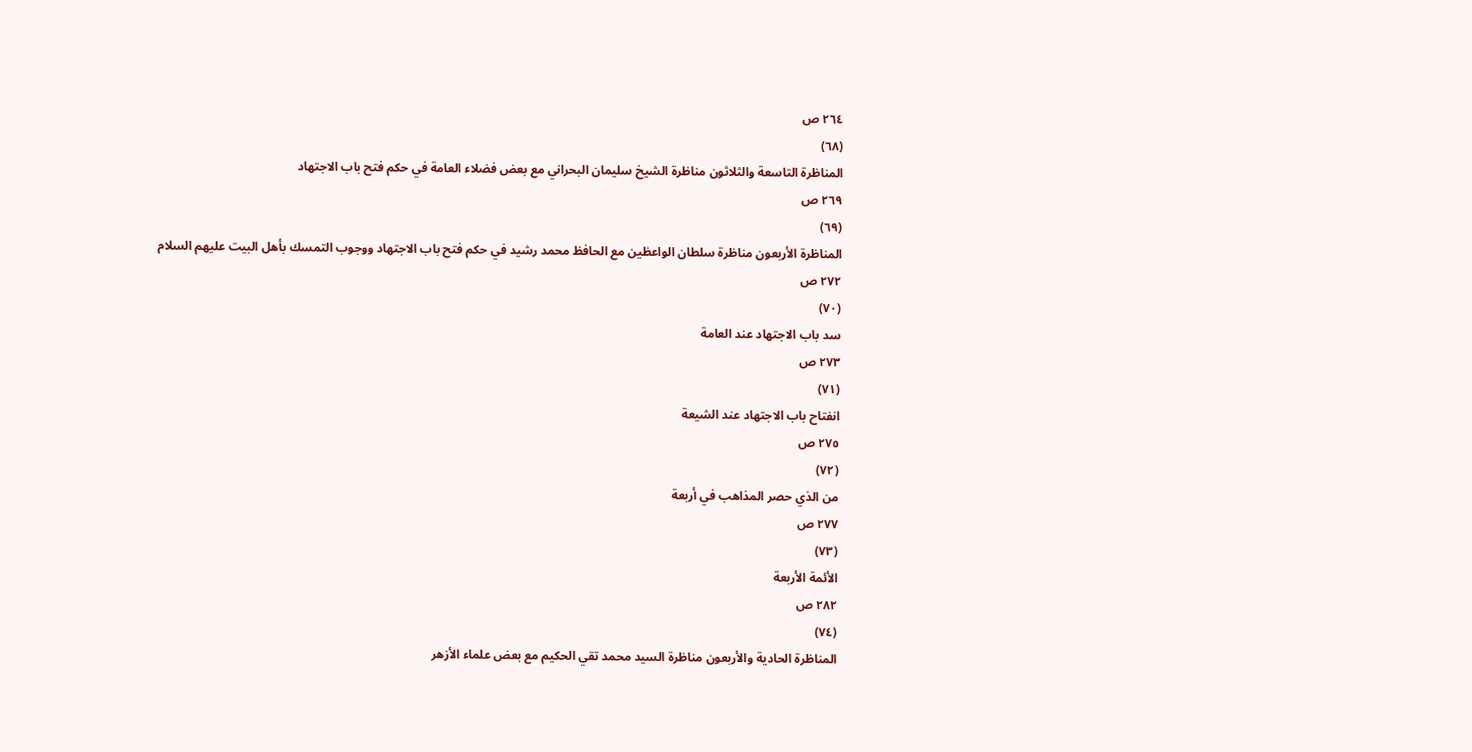٢٦٤ ص
(٦٨)
المناظرة التاسعة والثلاثون مناظرة الشيخ سليمان البحراني مع بعض فضلاء العامة في حكم فتح باب الاجتهاد
٢٦٩ ص
(٦٩)
المناظرة الأربعون مناظرة سلطان الواعظين مع الحافظ محمد رشيد في حكم فتح باب الاجتهاد ووجوب التمسك بأهل البيت عليهم السلام
٢٧٢ ص
(٧٠)
سد باب الاجتهاد عند العامة
٢٧٣ ص
(٧١)
انفتاح باب الاجتهاد عند الشيعة
٢٧٥ ص
(٧٢)
من الذي حصر المذاهب في أربعة
٢٧٧ ص
(٧٣)
الأئمة الأربعة
٢٨٢ ص
(٧٤)
المناظرة الحادية والأربعون مناظرة السيد محمد تقي الحكيم مع بعض علماء الأزهر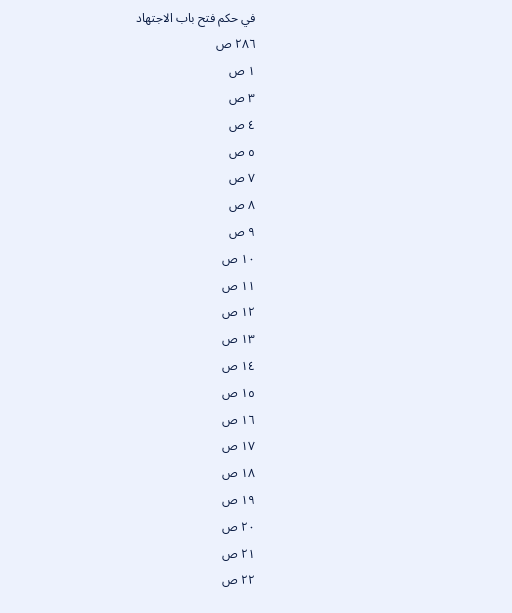في حكم فتح باب الاجتهاد
٢٨٦ ص
١ ص
٣ ص
٤ ص
٥ ص
٧ ص
٨ ص
٩ ص
١٠ ص
١١ ص
١٢ ص
١٣ ص
١٤ ص
١٥ ص
١٦ ص
١٧ ص
١٨ ص
١٩ ص
٢٠ ص
٢١ ص
٢٢ ص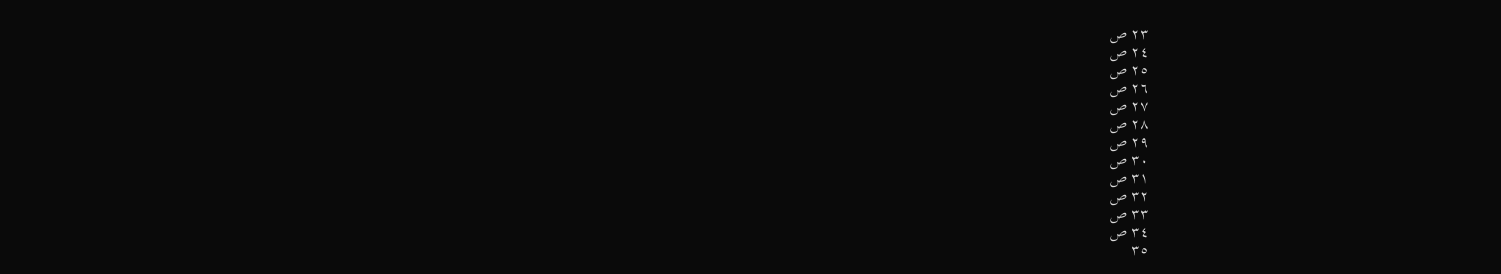٢٣ ص
٢٤ ص
٢٥ ص
٢٦ ص
٢٧ ص
٢٨ ص
٢٩ ص
٣٠ ص
٣١ ص
٣٢ ص
٣٣ ص
٣٤ ص
٣٥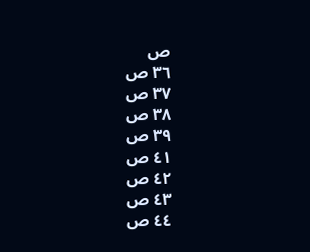ص
٣٦ ص
٣٧ ص
٣٨ ص
٣٩ ص
٤١ ص
٤٢ ص
٤٣ ص
٤٤ ص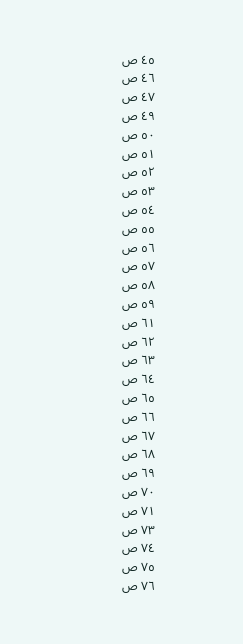٤٥ ص
٤٦ ص
٤٧ ص
٤٩ ص
٥٠ ص
٥١ ص
٥٢ ص
٥٣ ص
٥٤ ص
٥٥ ص
٥٦ ص
٥٧ ص
٥٨ ص
٥٩ ص
٦١ ص
٦٢ ص
٦٣ ص
٦٤ ص
٦٥ ص
٦٦ ص
٦٧ ص
٦٨ ص
٦٩ ص
٧٠ ص
٧١ ص
٧٣ ص
٧٤ ص
٧٥ ص
٧٦ ص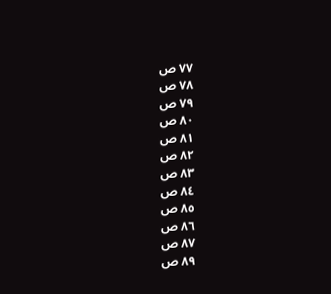٧٧ ص
٧٨ ص
٧٩ ص
٨٠ ص
٨١ ص
٨٢ ص
٨٣ ص
٨٤ ص
٨٥ ص
٨٦ ص
٨٧ ص
٨٩ ص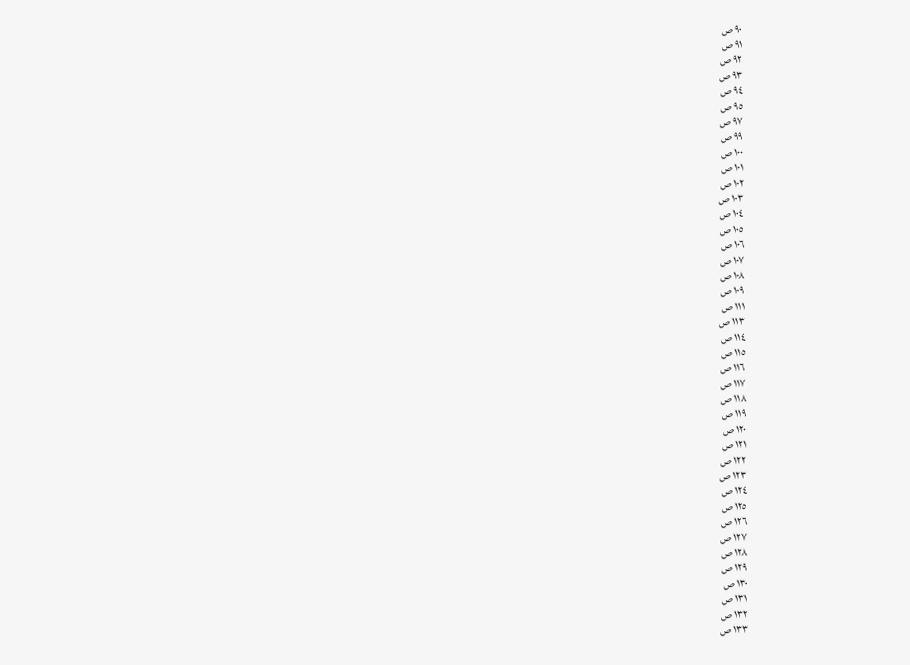٩٠ ص
٩١ ص
٩٢ ص
٩٣ ص
٩٤ ص
٩٥ ص
٩٧ ص
٩٩ ص
١٠٠ ص
١٠١ ص
١٠٢ ص
١٠٣ ص
١٠٤ ص
١٠٥ ص
١٠٦ ص
١٠٧ ص
١٠٨ ص
١٠٩ ص
١١١ ص
١١٣ ص
١١٤ ص
١١٥ ص
١١٦ ص
١١٧ ص
١١٨ ص
١١٩ ص
١٢٠ ص
١٢١ ص
١٢٢ ص
١٢٣ ص
١٢٤ ص
١٢٥ ص
١٢٦ ص
١٢٧ ص
١٢٨ ص
١٢٩ ص
١٣٠ ص
١٣١ ص
١٣٢ ص
١٣٣ ص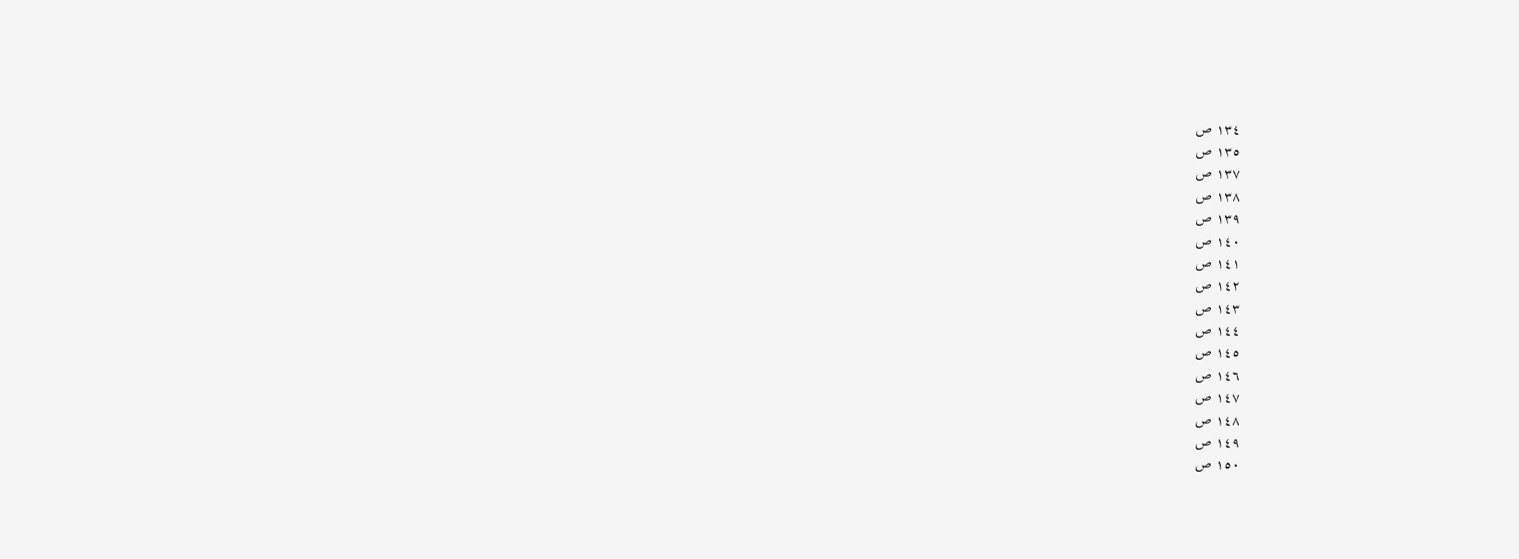١٣٤ ص
١٣٥ ص
١٣٧ ص
١٣٨ ص
١٣٩ ص
١٤٠ ص
١٤١ ص
١٤٢ ص
١٤٣ ص
١٤٤ ص
١٤٥ ص
١٤٦ ص
١٤٧ ص
١٤٨ ص
١٤٩ ص
١٥٠ ص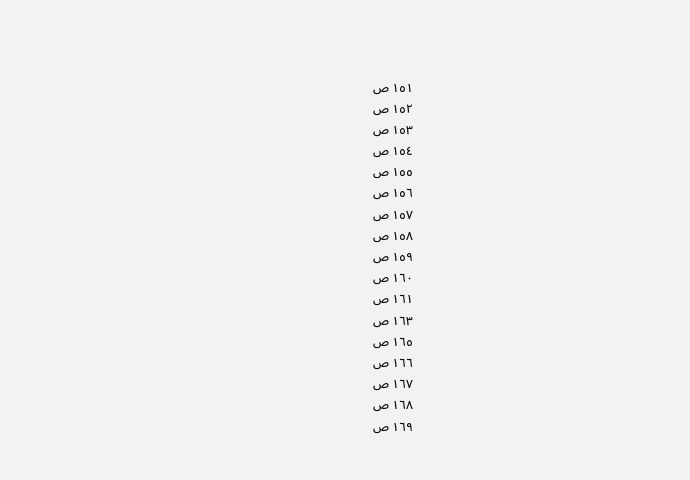١٥١ ص
١٥٢ ص
١٥٣ ص
١٥٤ ص
١٥٥ ص
١٥٦ ص
١٥٧ ص
١٥٨ ص
١٥٩ ص
١٦٠ ص
١٦١ ص
١٦٣ ص
١٦٥ ص
١٦٦ ص
١٦٧ ص
١٦٨ ص
١٦٩ ص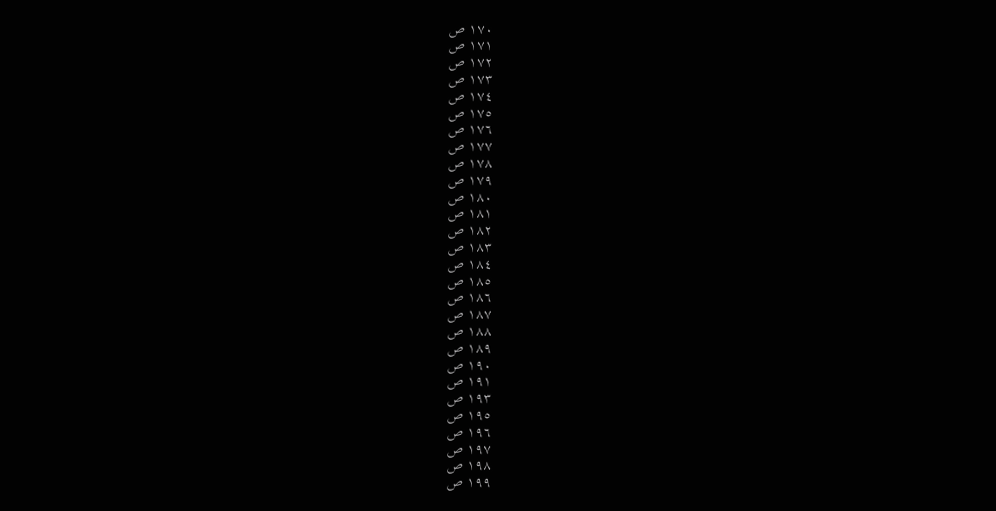١٧٠ ص
١٧١ ص
١٧٢ ص
١٧٣ ص
١٧٤ ص
١٧٥ ص
١٧٦ ص
١٧٧ ص
١٧٨ ص
١٧٩ ص
١٨٠ ص
١٨١ ص
١٨٢ ص
١٨٣ ص
١٨٤ ص
١٨٥ ص
١٨٦ ص
١٨٧ ص
١٨٨ ص
١٨٩ ص
١٩٠ ص
١٩١ ص
١٩٣ ص
١٩٥ ص
١٩٦ ص
١٩٧ ص
١٩٨ ص
١٩٩ ص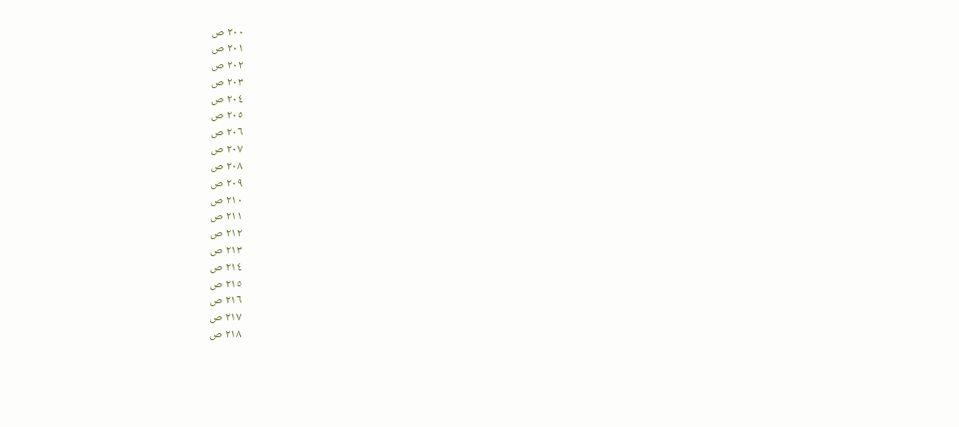٢٠٠ ص
٢٠١ ص
٢٠٢ ص
٢٠٣ ص
٢٠٤ ص
٢٠٥ ص
٢٠٦ ص
٢٠٧ ص
٢٠٨ ص
٢٠٩ ص
٢١٠ ص
٢١١ ص
٢١٢ ص
٢١٣ ص
٢١٤ ص
٢١٥ ص
٢١٦ ص
٢١٧ ص
٢١٨ ص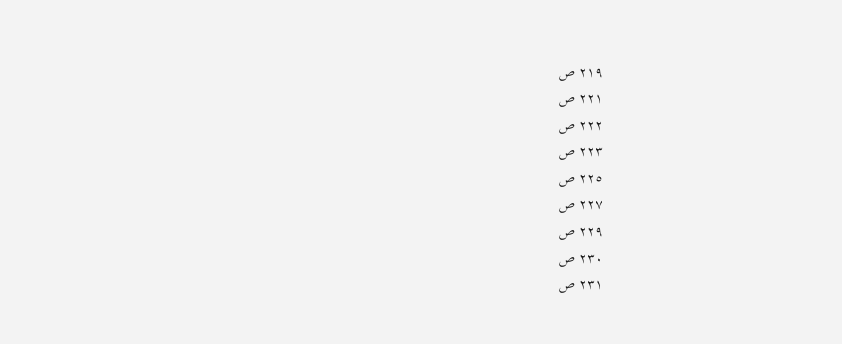٢١٩ ص
٢٢١ ص
٢٢٢ ص
٢٢٣ ص
٢٢٥ ص
٢٢٧ ص
٢٢٩ ص
٢٣٠ ص
٢٣١ ص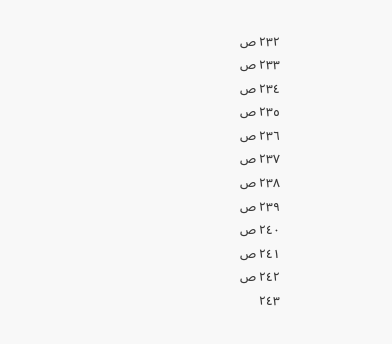٢٣٢ ص
٢٣٣ ص
٢٣٤ ص
٢٣٥ ص
٢٣٦ ص
٢٣٧ ص
٢٣٨ ص
٢٣٩ ص
٢٤٠ ص
٢٤١ ص
٢٤٢ ص
٢٤٣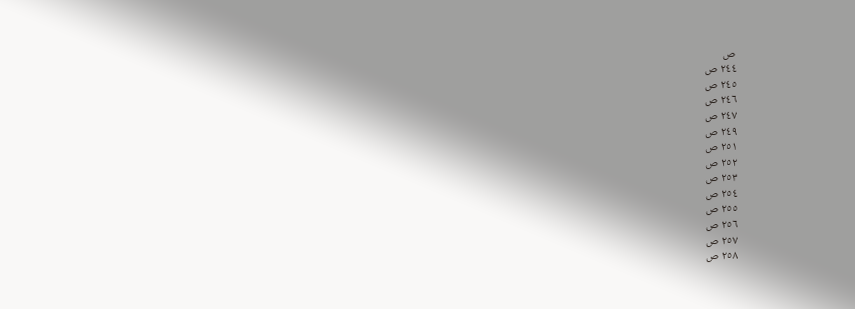ص
٢٤٤ ص
٢٤٥ ص
٢٤٦ ص
٢٤٧ ص
٢٤٩ ص
٢٥١ ص
٢٥٢ ص
٢٥٣ ص
٢٥٤ ص
٢٥٥ ص
٢٥٦ ص
٢٥٧ ص
٢٥٨ ص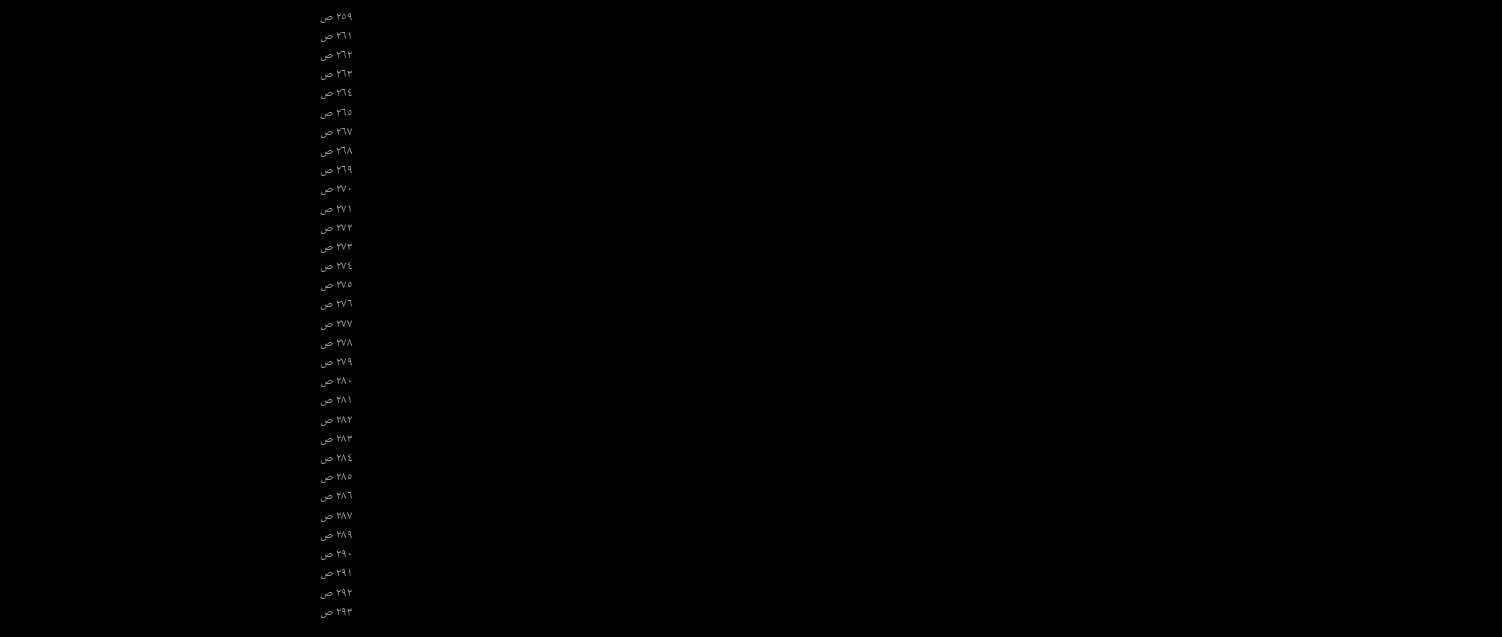٢٥٩ ص
٢٦١ ص
٢٦٢ ص
٢٦٣ ص
٢٦٤ ص
٢٦٥ ص
٢٦٧ ص
٢٦٨ ص
٢٦٩ ص
٢٧٠ ص
٢٧١ ص
٢٧٢ ص
٢٧٣ ص
٢٧٤ ص
٢٧٥ ص
٢٧٦ ص
٢٧٧ ص
٢٧٨ ص
٢٧٩ ص
٢٨٠ ص
٢٨١ ص
٢٨٢ ص
٢٨٣ ص
٢٨٤ ص
٢٨٥ ص
٢٨٦ ص
٢٨٧ ص
٢٨٩ ص
٢٩٠ ص
٢٩١ ص
٢٩٢ ص
٢٩٣ ص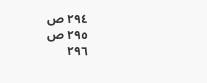٢٩٤ ص
٢٩٥ ص
٢٩٦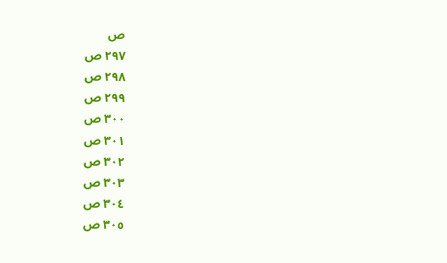ص
٢٩٧ ص
٢٩٨ ص
٢٩٩ ص
٣٠٠ ص
٣٠١ ص
٣٠٢ ص
٣٠٣ ص
٣٠٤ ص
٣٠٥ ص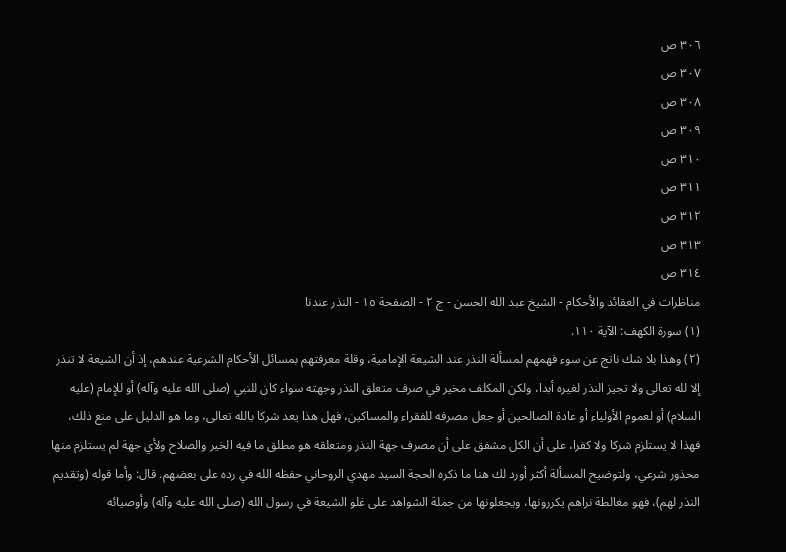٣٠٦ ص
٣٠٧ ص
٣٠٨ ص
٣٠٩ ص
٣١٠ ص
٣١١ ص
٣١٢ ص
٣١٣ ص
٣١٤ ص
مناظرات في العقائد والأحكام - الشيخ عبد الله الحسن - ج ٢ - الصفحة ١٥ - النذر عندنا
(١) سورة الكهف: الآية ١١٠.
(٢) وهذا بلا شك ناتج عن سوء فهمهم لمسألة النذر عند الشيعة الإمامية، وقلة معرفتهم بمسائل الأحكام الشرعية عندهم، إذ أن الشيعة لا تنذر إلا لله تعالى ولا تجيز النذر لغيره أبدا، ولكن المكلف مخير في صرف متعلق النذر وجهته سواء كان للنبي (صلى الله عليه وآله) أو للإمام (عليه السلام) أو لعموم الأولياء أو عادة الصالحين أو جعل مصرفه للفقراء والمساكين، فهل هذا يعد شركا بالله تعالى، وما هو الدليل على منع ذلك، فهذا لا يستلزم شركا ولا كفرا، على أن الكل مشفق على أن مصرف جهة النذر ومتعلقه هو مطلق ما فيه الخير والصلاح ولأي جهة لم يستلزم منها محذور شرعي، ولتوضيح المسألة أكثر أورد لك هنا ما ذكره الحجة السيد مهدي الروحاني حفظه الله في رده على بعضهم. قال: وأما قوله (وتقديم النذر لهم)، فهو مغالطة نراهم يكررونها، ويجعلونها من جملة الشواهد على غلو الشيعة في رسول الله (صلى الله عليه وآله) وأوصيائه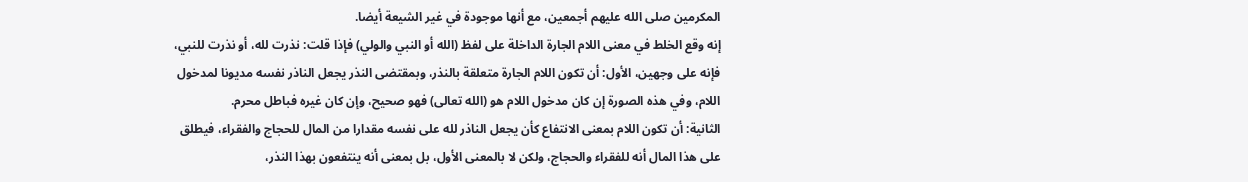المكرمين صلى الله عليهم أجمعين، مع أنها موجودة في غير الشيعة أيضا.
إنه وقع الخلط في معنى اللام الجارة الداخلة على لفظ (الله أو النبي والولي) فإذا قلت: نذرت لله، أو نذرت للنبي، فإنه على وجهين، الأول: أن تكون اللام الجارة متعلقة بالنذر، وبمقتضى النذر يجعل الناذر نفسه مديونا لمدخول اللام، وفي هذه الصورة إن كان مدخول اللام هو (الله تعالى) فهو صحيح، وإن كان غيره فباطل محرم.
الثانية: أن تكون اللام بمعنى الانتفاع كأن يجعل الناذر لله على نفسه مقدارا من المال للحجاج والفقراء، فيطلق على هذا المال أنه للفقراء والحجاج، ولكن لا بالمعنى الأول، بل بمعنى أنه ينتفعون بهذا النذر،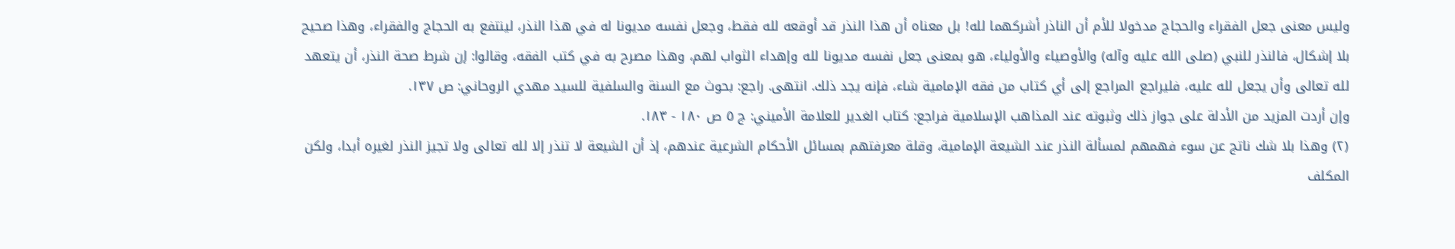وليس معنى جعل الفقراء والحجاج مدخولا للأم أن الناذر أشركهما لله! بل معناه أن هذا النذر قد أوقعه لله فقط، وجعل نفسه مديونا له في هذا النذر، لينتفع به الحجاج والفقراء، وهذا صحيح بلا إشكال، فالنذر للنبي (صلى الله عليه وآله) والأوصياء والأولياء، هو بمعنى جعل نفسه مديونا لله وإهداء الثواب لهم، وهذا مصرح به في كتب الفقه، وقالوا: إن شرط صحة النذر، أن يتعهد لله تعالى وأن يجعل لله عليه، فليراجع المراجع إلى أي كتاب من فقه الإمامية شاء، فإنه يجد ذلك. انتهى. راجع: بحوث مع السنة والسلفية للسيد مهدي الروحاني: ص ١٣٧.
وإن أردت المزيد من الأدلة على جواز ذلك وثبوته عند المذاهب الإسلامية فراجع: كتاب الغدير للعلامة الأميني: ج ٥ ص ١٨٠ - ١٨٣.
(٢) وهذا بلا شك ناتج عن سوء فهمهم لمسألة النذر عند الشيعة الإمامية، وقلة معرفتهم بمسائل الأحكام الشرعية عندهم، إذ أن الشيعة لا تنذر إلا لله تعالى ولا تجيز النذر لغيره أبدا، ولكن المكلف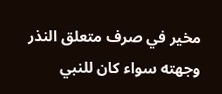مخير في صرف متعلق النذر وجهته سواء كان للنبي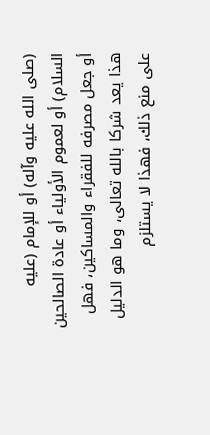(صلى الله عليه وآله) أو للإمام (عليه السلام) أو لعموم الأولياء أو عادة الصالحين أو جعل مصرفه للفقراء والمساكين، فهل هذا يعد شركا بالله تعالى، وما هو الدليل على منع ذلك، فهذا لا يستلزم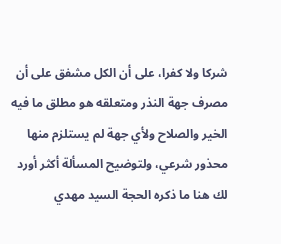شركا ولا كفرا، على أن الكل مشفق على أن مصرف جهة النذر ومتعلقه هو مطلق ما فيه الخير والصلاح ولأي جهة لم يستلزم منها محذور شرعي، ولتوضيح المسألة أكثر أورد لك هنا ما ذكره الحجة السيد مهدي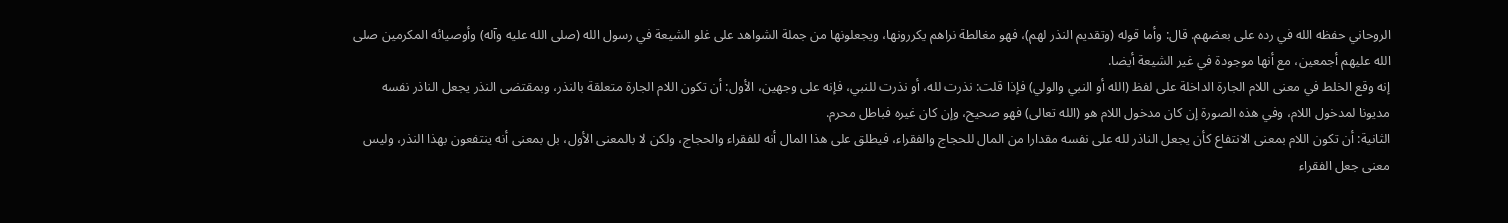الروحاني حفظه الله في رده على بعضهم. قال: وأما قوله (وتقديم النذر لهم)، فهو مغالطة نراهم يكررونها، ويجعلونها من جملة الشواهد على غلو الشيعة في رسول الله (صلى الله عليه وآله) وأوصيائه المكرمين صلى الله عليهم أجمعين، مع أنها موجودة في غير الشيعة أيضا.
إنه وقع الخلط في معنى اللام الجارة الداخلة على لفظ (الله أو النبي والولي) فإذا قلت: نذرت لله، أو نذرت للنبي، فإنه على وجهين، الأول: أن تكون اللام الجارة متعلقة بالنذر، وبمقتضى النذر يجعل الناذر نفسه مديونا لمدخول اللام، وفي هذه الصورة إن كان مدخول اللام هو (الله تعالى) فهو صحيح، وإن كان غيره فباطل محرم.
الثانية: أن تكون اللام بمعنى الانتفاع كأن يجعل الناذر لله على نفسه مقدارا من المال للحجاج والفقراء، فيطلق على هذا المال أنه للفقراء والحجاج، ولكن لا بالمعنى الأول، بل بمعنى أنه ينتفعون بهذا النذر، وليس معنى جعل الفقراء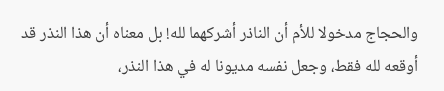والحجاج مدخولا للأم أن الناذر أشركهما لله! بل معناه أن هذا النذر قد أوقعه لله فقط، وجعل نفسه مديونا له في هذا النذر،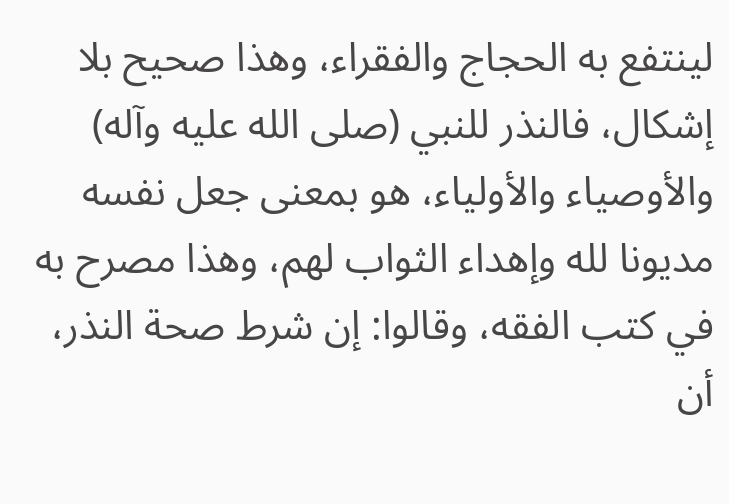لينتفع به الحجاج والفقراء، وهذا صحيح بلا إشكال، فالنذر للنبي (صلى الله عليه وآله) والأوصياء والأولياء، هو بمعنى جعل نفسه مديونا لله وإهداء الثواب لهم، وهذا مصرح به في كتب الفقه، وقالوا: إن شرط صحة النذر، أن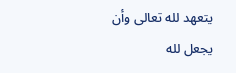يتعهد لله تعالى وأن يجعل لله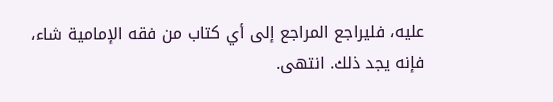عليه، فليراجع المراجع إلى أي كتاب من فقه الإمامية شاء، فإنه يجد ذلك. انتهى.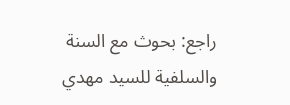راجع: بحوث مع السنة والسلفية للسيد مهدي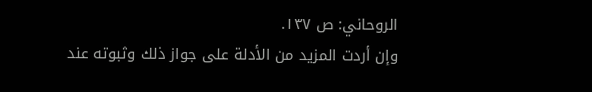الروحاني: ص ١٣٧.
وإن أردت المزيد من الأدلة على جواز ذلك وثبوته عند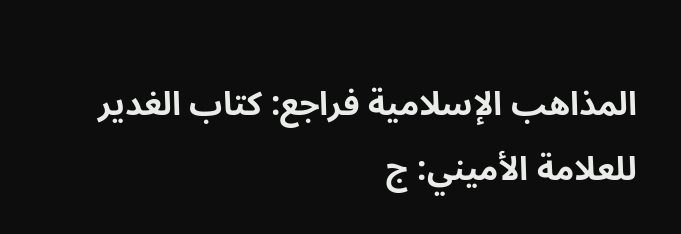المذاهب الإسلامية فراجع: كتاب الغدير للعلامة الأميني: ج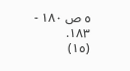٥ ص ١٨٠ - ١٨٣.
(١٥)